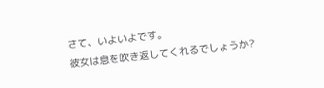さて、いよいよです。
彼女は息を吹き返してくれるでしょうか?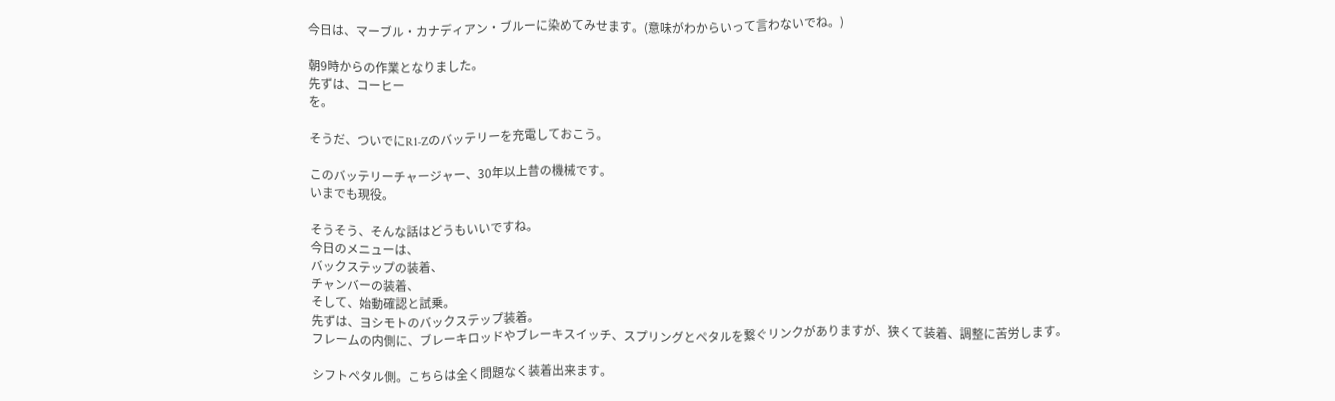今日は、マーブル・カナディアン・ブルーに染めてみせます。(意味がわからいって言わないでね。)

朝9時からの作業となりました。
先ずは、コーヒー
を。

そうだ、ついでにR1-Zのバッテリーを充電しておこう。

このバッテリーチャージャー、30年以上昔の機械です。
いまでも現役。

そうそう、そんな話はどうもいいですね。
今日のメニューは、
バックステップの装着、
チャンバーの装着、
そして、始動確認と試乗。
先ずは、ヨシモトのバックステップ装着。
フレームの内側に、ブレーキロッドやブレーキスイッチ、スプリングとペタルを繋ぐリンクがありますが、狭くて装着、調整に苦労します。

シフトペタル側。こちらは全く問題なく装着出来ます。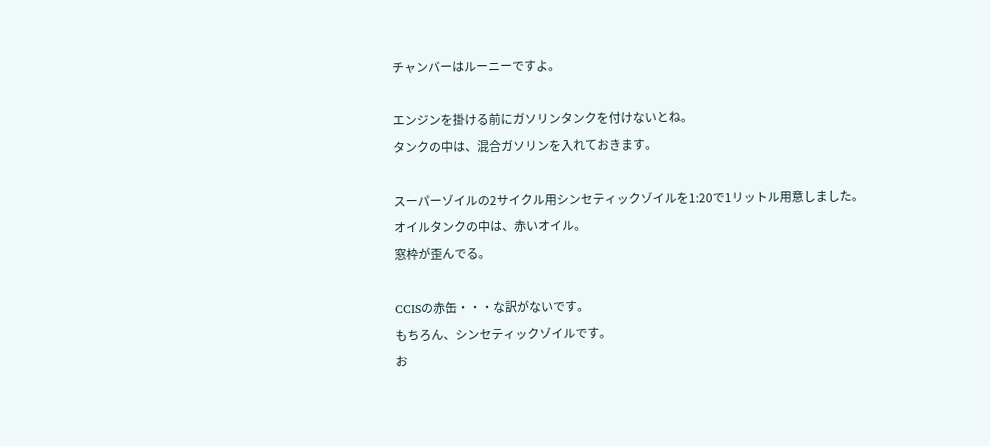チャンバーはルーニーですよ。

エンジンを掛ける前にガソリンタンクを付けないとね。
タンクの中は、混合ガソリンを入れておきます。

スーパーゾイルの2サイクル用シンセティックゾイルを1:20で1リットル用意しました。
オイルタンクの中は、赤いオイル。
窓枠が歪んでる。

CCISの赤缶・・・な訳がないです。
もちろん、シンセティックゾイルです。
お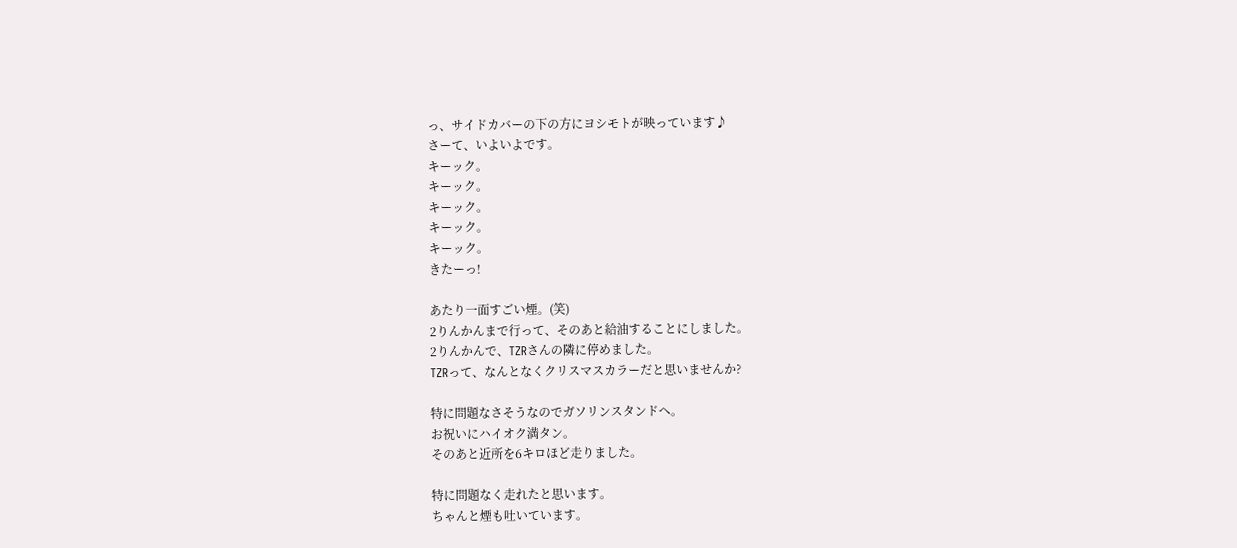っ、サイドカバーの下の方にヨシモトが映っています♪
さーて、いよいよです。
キーック。
キーック。
キーック。
キーック。
キーック。
きたーっ!

あたり一面すごい煙。(笑)
2りんかんまで行って、そのあと給油することにしました。
2りんかんで、TZRさんの隣に停めました。
TZRって、なんとなくクリスマスカラーだと思いませんか?

特に問題なさそうなのでガソリンスタンドへ。
お祝いにハイオク満タン。
そのあと近所を6キロほど走りました。

特に問題なく走れたと思います。
ちゃんと煙も吐いています。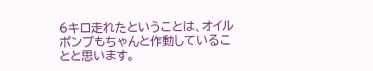6キロ走れたということは、オイルポンプもちゃんと作動していることと思います。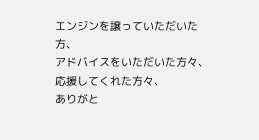エンジンを譲っていただいた方、
アドバイスをいただいた方々、
応援してくれた方々、
ありがと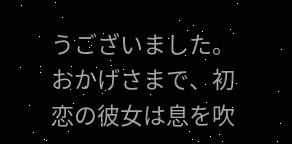うございました。
おかげさまで、初恋の彼女は息を吹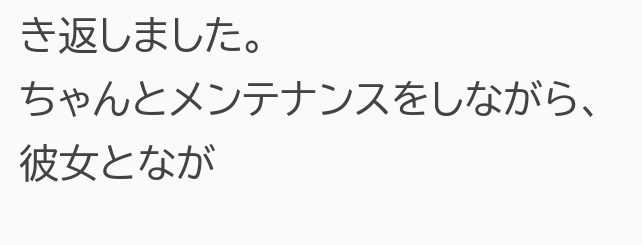き返しました。
ちゃんとメンテナンスをしながら、彼女となが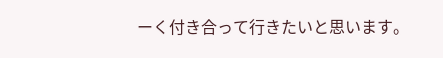ーく付き合って行きたいと思います。